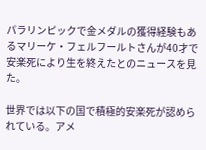パラリンピックで金メダルの獲得経験もあるマリーケ・フェルフールトさんが40才で安楽死により生を終えたとのニュースを見た。

世界では以下の国で積極的安楽死が認められている。アメ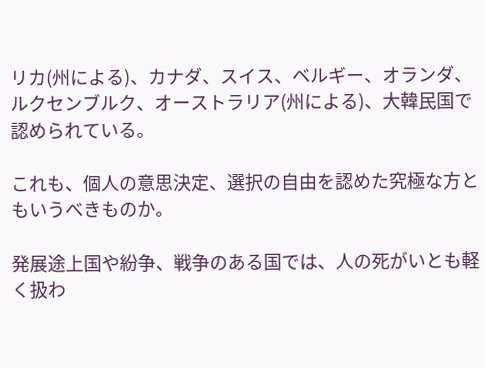リカ(州による)、カナダ、スイス、ベルギー、オランダ、ルクセンブルク、オーストラリア(州による)、大韓民国で認められている。

これも、個人の意思決定、選択の自由を認めた究極な方ともいうべきものか。

発展途上国や紛争、戦争のある国では、人の死がいとも軽く扱わ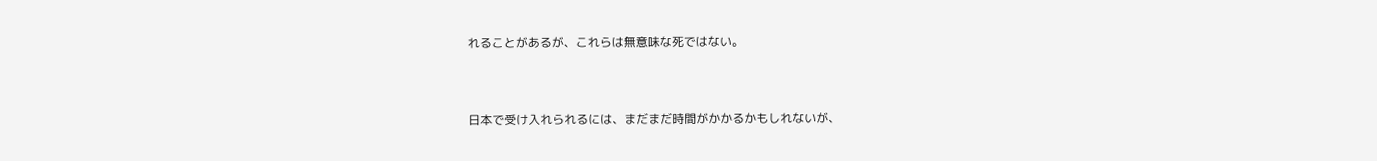れることがあるが、これらは無意味な死ではない。


日本で受け入れられるには、まだまだ時間がかかるかもしれないが、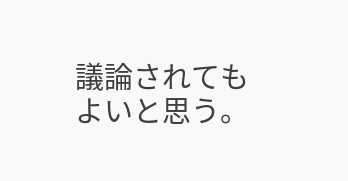議論されてもよいと思う。